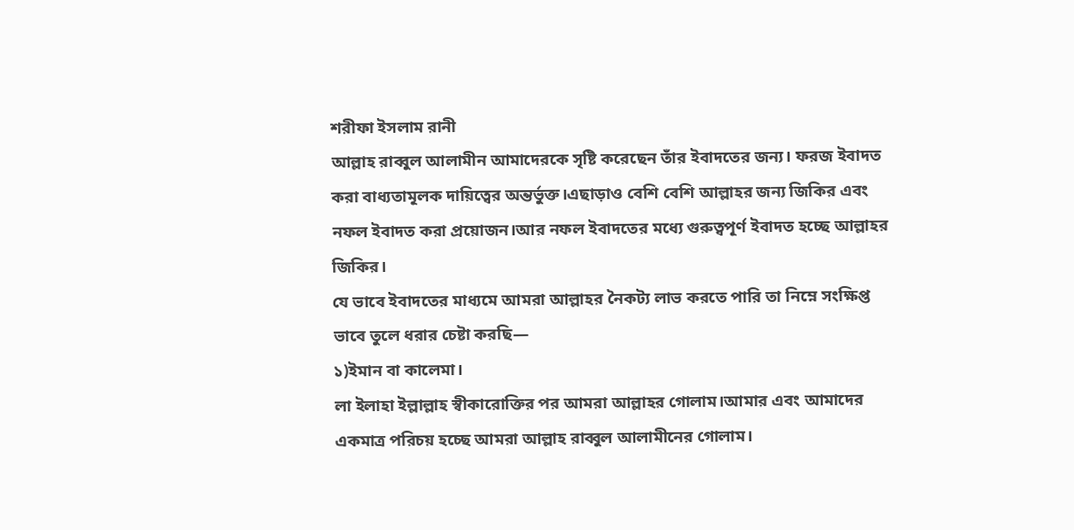শরীফা ইসলাম রানী
আল্লাহ রাব্বুল আলামীন আমাদেরকে সৃষ্টি করেছেন তাঁর ইবাদতের জন্য। ফরজ ইবাদত করা বাধ্যতামূলক দায়িত্বের অন্তর্ভুক্ত।এছাড়াও বেশি বেশি আল্লাহর জন্য জিকির এবং নফল ইবাদত করা প্রয়োজন।আর নফল ইবাদতের মধ্যে গুরুত্বপূর্ণ ইবাদত হচ্ছে আল্লাহর জিকির।
যে ভাবে ইবাদতের মাধ্যমে আমরা আল্লাহর নৈকট্য লাভ করতে পারি তা নিম্নে সংক্ষিপ্ত ভাবে তুলে ধরার চেষ্টা করছি—
১)ইমান বা কালেমা।
লা ইলাহা ইল্লাল্লাহ স্বীকারোক্তির পর আমরা আল্লাহর গোলাম।আমার এবং আমাদের একমাত্র পরিচয় হচ্ছে আমরা আল্লাহ রাব্বুল আলামীনের গোলাম।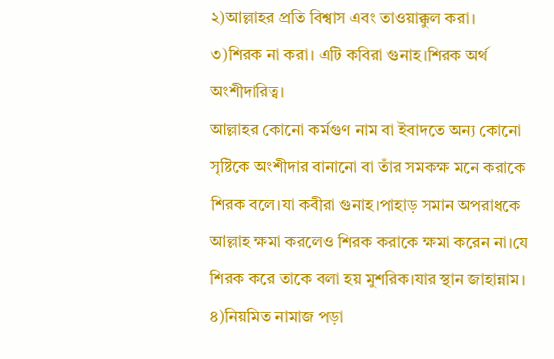২)আল্লাহর প্রতি বিশ্বাস এবং তাওয়াক্কুল করা।
৩)শিরক না করা। এটি কবিরা গুনাহ।শিরক অর্থ অংশীদারিত্ব।
আল্লাহর কোনো কর্মগুণ নাম বা ইবাদতে অন্য কোনো সৃষ্টিকে অংশীদার বানানো বা তাঁর সমকক্ষ মনে করাকে শিরক বলে।যা কবীরা গুনাহ।পাহাড় সমান অপরাধকে আল্লাহ ক্ষমা করলেও শিরক করাকে ক্ষমা করেন না।যে শিরক করে তাকে বলা হয় মুশরিক।যার স্থান জাহান্নাম।
৪)নিয়মিত নামাজ পড়া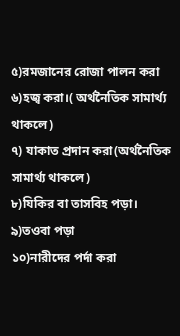৫)রমজানের রোজা পালন করা
৬)হজ্ব করা।( অর্থনৈতিক সামার্থ্য থাকলে)
৭) যাকাত প্রদান করা(অর্থনৈতিক সামার্থ্য থাকলে)
৮)যিকির বা তাসবিহ পড়া।
৯)তওবা পড়া
১০)নারীদের পর্দা করা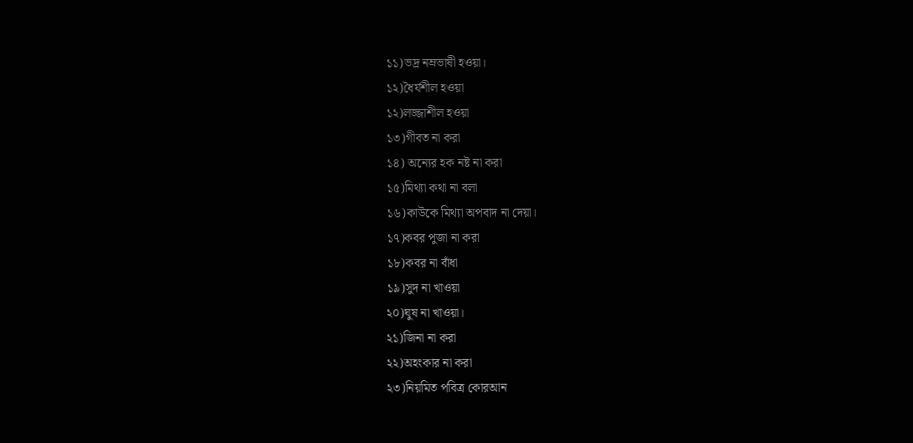১১)ভদ্র নম্রভাষী হওয়া।
১২)ধৈর্যশীল হওয়া
১২)লজ্জাশীল হওয়া
১৩)গীবত না করা
১৪) অন্যের হক নষ্ট না করা
১৫)মিথ্যা কথা না বলা
১৬)কাউকে মিথ্যা অপবাদ না দেয়া।
১৭)কবর পুজা না করা
১৮)কবর না বাঁধা
১৯)সুদ না খাওয়া
২০)ঘুষ না খাওয়া।
২১)জিনা না করা
২২)অহংকার না করা
২৩)নিয়মিত পবিত্র কোরআন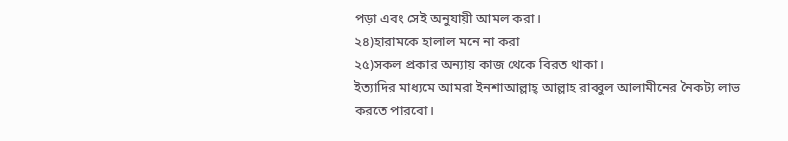পড়া এবং সেই অনুযায়ী আমল করা।
২৪)হারামকে হালাল মনে না করা
২৫)সকল প্রকার অন্যায় কাজ থেকে বিরত থাকা।
ইত্যাদির মাধ্যমে আমরা ইনশাআল্লাহ্ আল্লাহ রাব্বুল আলামীনের নৈকট্য লাভ করতে পারবো।